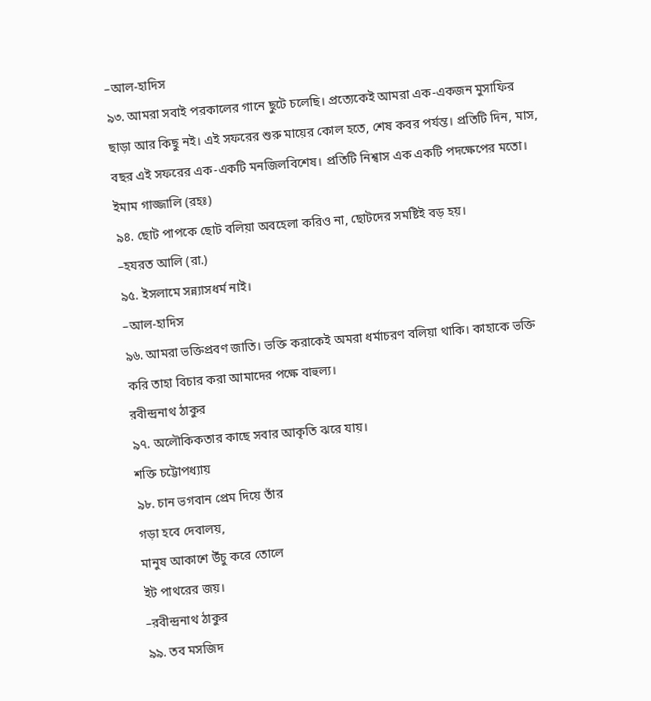–আল-হাদিস
৯৩. আমরা সবাই পরকালের গানে ছুটে চলেছি। প্রত্যেকেই আমরা এক-একজন মুসাফির ছাড়া আর কিছু নই। এই সফরের শুরু মায়ের কোল হতে, শেষ কবর পর্যন্ত। প্রতিটি দিন, মাস, বছর এই সফরের এক-একটি মনজিলবিশেষ। প্রতিটি নিশ্বাস এক একটি পদক্ষেপের মতো।
ইমাম গাজ্জালি (রহঃ)
৯৪. ছোট পাপকে ছোট বলিয়া অবহেলা করিও না, ছোটদের সমষ্টিই বড় হয়।
–হযরত আলি (রা.)
৯৫. ইসলামে সন্ন্যাসধর্ম নাই।
–আল-হাদিস
৯৬. আমরা ভক্তিপ্রবণ জাতি। ভক্তি করাকেই অমরা ধর্মাচরণ বলিয়া থাকি। কাহাকে ভক্তি করি তাহা বিচার করা আমাদের পক্ষে বাহুল্য।
রবীন্দ্রনাথ ঠাকুর
৯৭. অলৌকিকতার কাছে সবার আকৃতি ঝরে যায়।
শক্তি চট্টোপধ্যায়
৯৮. চান ভগবান প্রেম দিয়ে তাঁর
গড়া হবে দেবালয়,
মানুষ আকাশে উঁচু করে তোলে
ইট পাথরের জয়।
–রবীন্দ্রনাথ ঠাকুর
৯৯. তব মসজিদ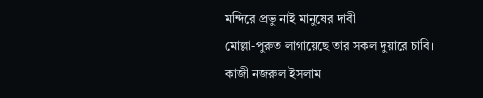মন্দিরে প্রভু নাই মানুষের দাবী
মোল্লা-পুরুত লাগায়েছে তার সকল দুয়ারে চাবি।
কাজী নজরুল ইসলাম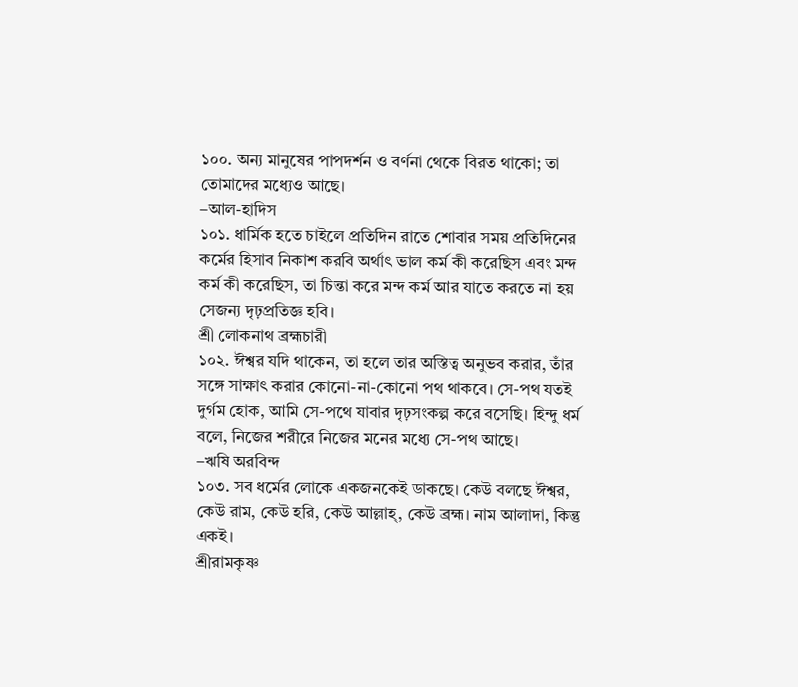১০০. অন্য মানুষের পাপদর্শন ও বর্ণনা থেকে বিরত থাকো; তা তোমাদের মধ্যেও আছে।
–আল-হাদিস
১০১. ধার্মিক হতে চাইলে প্রতিদিন রাতে শোবার সময় প্রতিদিনের কর্মের হিসাব নিকাশ করবি অর্থাৎ ভাল কর্ম কী করেছিস এবং মন্দ কর্ম কী করেছিস, তা চিন্তা করে মন্দ কর্ম আর যাতে করতে না হয় সেজন্য দৃঢ়প্রতিজ্ঞ হবি।
শ্রী লোকনাথ ব্রহ্মচারী
১০২. ঈশ্বর যদি থাকেন, তা হলে তার অস্তিত্ব অনুভব করার, তাঁর সঙ্গে সাক্ষাৎ করার কোনো-না-কোনো পথ থাকবে। সে-পথ যতই দুর্গম হোক, আমি সে-পথে যাবার দৃঢ়সংকল্প করে বসেছি। হিন্দু ধর্ম বলে, নিজের শরীরে নিজের মনের মধ্যে সে-পথ আছে।
–ঋষি অরবিন্দ
১০৩. সব ধর্মের লোকে একজনকেই ডাকছে। কেউ বলছে ঈশ্বর, কেউ রাম, কেউ হরি, কেউ আল্লাহ্, কেউ ব্ৰহ্ম। নাম আলাদা, কিন্তু একই।
শ্রীরামকৃষ্ণ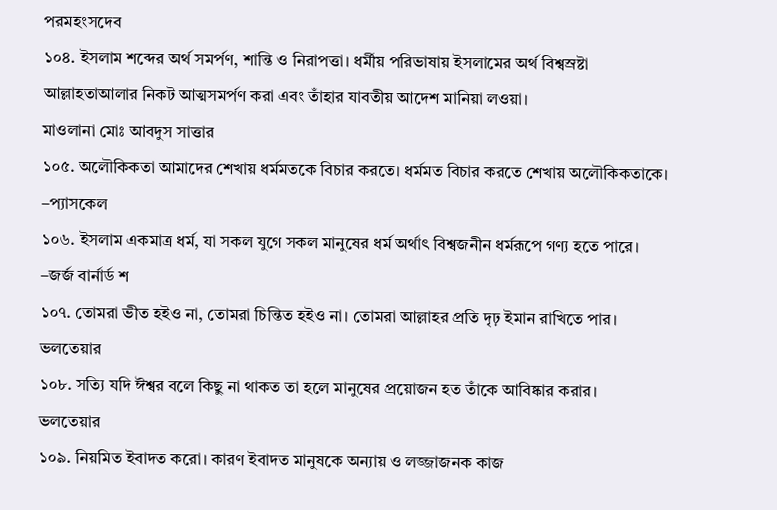পরমহংসদেব
১০৪. ইসলাম শব্দের অর্থ সমৰ্পণ, শান্তি ও নিরাপত্তা। ধর্মীয় পরিভাষায় ইসলামের অর্থ বিশ্বস্রষ্টা আল্লাহতাআলার নিকট আত্মসমর্পণ করা এবং তাঁহার যাবতীয় আদেশ মানিয়া লওয়া।
মাওলানা মোঃ আবদুস সাত্তার
১০৫. অলৌকিকতা আমাদের শেখায় ধর্মমতকে বিচার করতে। ধর্মমত বিচার করতে শেখায় অলৌকিকতাকে।
–প্যাসকেল
১০৬. ইসলাম একমাত্র ধর্ম, যা সকল যুগে সকল মানুষের ধর্ম অর্থাৎ বিশ্বজনীন ধর্মরূপে গণ্য হতে পারে।
–জর্জ বার্নার্ড শ
১০৭. তোমরা ভীত হইও না, তোমরা চিন্তিত হইও না। তোমরা আল্লাহর প্রতি দৃঢ় ইমান রাখিতে পার।
ভলতেয়ার
১০৮. সত্যি যদি ঈশ্বর বলে কিছু না থাকত তা হলে মানুষের প্রয়োজন হত তাঁকে আবিষ্কার করার।
ভলতেয়ার
১০৯. নিয়মিত ইবাদত করো। কারণ ইবাদত মানুষকে অন্যায় ও লজ্জাজনক কাজ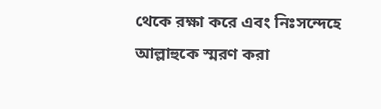থেকে রক্ষা করে এবং নিঃসন্দেহে আল্লাহুকে স্মরণ করা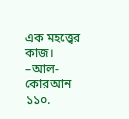এক মহত্ত্বের কাজ।
–আল-কোরআন
১১০.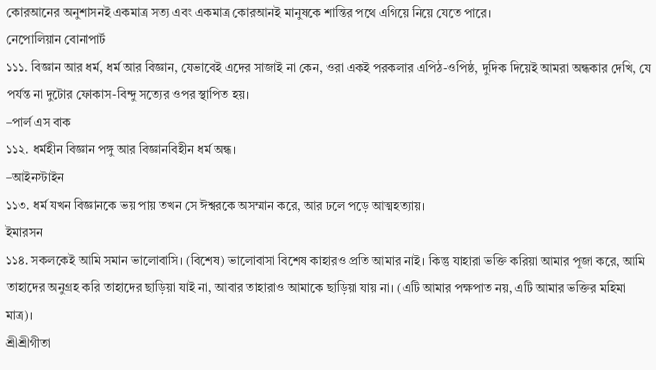কোরআনের অনুশাসনই একমাত্র সত্য এবং একমাত্র কোরআনই মানুষকে শান্তির পথে এগিয়ে নিয়ে যেতে পারে।
নেপোলিয়ান বোনাপার্ট
১১১. বিজ্ঞান আর ধর্ম, ধর্ম আর বিজ্ঞান, যেভাবেই এদের সাজাই না কেন, ওরা একই পরকলার এপিঠ-ওপিষ্ঠ, দুদিক দিয়েই আমরা অন্ধকার দেখি, যে পর্যন্ত না দুটোর ফোকাস-বিন্দু সত্যের ওপর স্থাপিত হয়।
–পার্ল এস বাক
১১২. ধর্মহীন বিজ্ঞান পঙ্গু আর বিজ্ঞানবিহীন ধর্ম অন্ধ।
–আইনস্টাইন
১১৩. ধর্ম যখন বিজ্ঞানকে ভয় পায় তখন সে ঈশ্বরকে অসম্মান করে, আর ঢলে পড়ে আত্মহত্যায়।
ইমারসন
১১৪. সকলকেই আমি সমান ভালোবাসি। (বিশেষ) ভালোবাসা বিশেষ কাহারও প্রতি আমার নাই। কিন্তু যাহারা ভক্তি করিয়া আমার পূজা করে, আমি তাহাদের অনুগ্রহ করি তাহাদের ছাড়িয়া যাই না, আবার তাহারাও আমাকে ছাড়িয়া যায় না। (এটি আমার পক্ষপাত নয়, এটি আমার ভক্তির মহিমা মাত্র)।
শ্রীশ্রীগীতা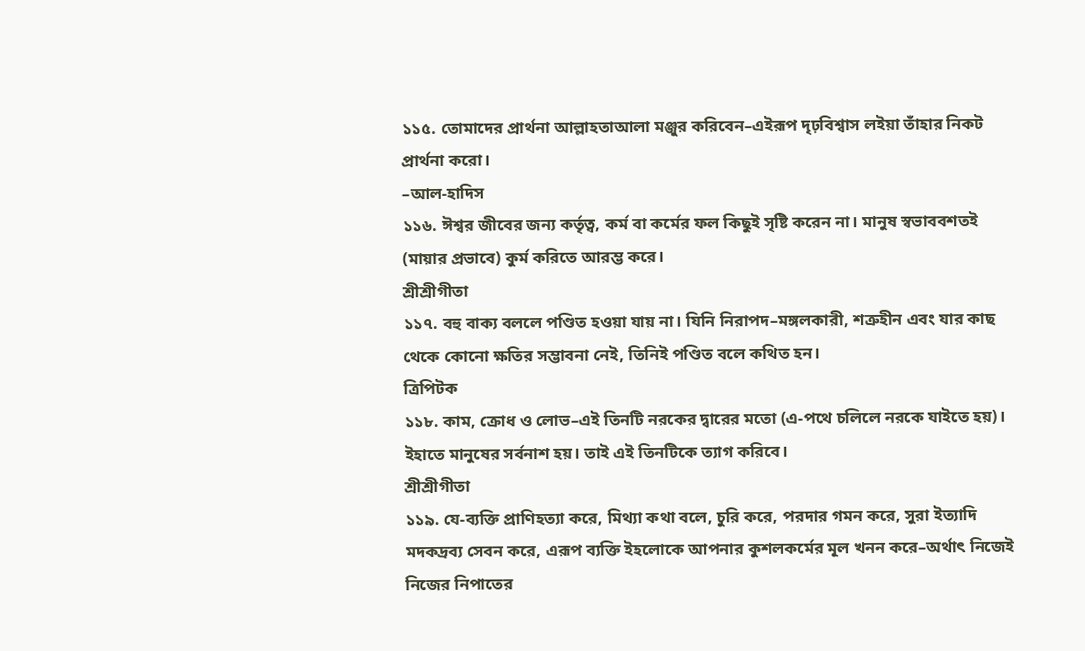১১৫. তোমাদের প্রার্থনা আল্লাহতাআলা মঞ্জুর করিবেন–এইরূপ দৃঢ়বিশ্বাস লইয়া তাঁহার নিকট প্রার্থনা করো।
–আল-হাদিস
১১৬. ঈশ্বর জীবের জন্য কর্তৃত্ব, কর্ম বা কর্মের ফল কিছুই সৃষ্টি করেন না। মানুষ স্বভাববশতই (মায়ার প্রভাবে) কুর্ম করিতে আরম্ভ করে।
শ্রীশ্রীগীতা
১১৭. বহু বাক্য বললে পণ্ডিত হওয়া যায় না। যিনি নিরাপদ–মঙ্গলকারী, শত্রুহীন এবং যার কাছ থেকে কোনো ক্ষতির সম্ভাবনা নেই, তিনিই পণ্ডিত বলে কথিত হন।
ত্রিপিটক
১১৮. কাম, ক্রোধ ও লোভ–এই তিনটি নরকের দ্বারের মতো (এ-পথে চলিলে নরকে যাইতে হয়)। ইহাতে মানুষের সর্বনাশ হয়। তাই এই তিনটিকে ত্যাগ করিবে।
শ্রীশ্রীগীতা
১১৯. যে-ব্যক্তি প্রাণিহত্যা করে, মিথ্যা কথা বলে, চুরি করে, পরদার গমন করে, সুরা ইত্যাদি মদকদ্রব্য সেবন করে, এরূপ ব্যক্তি ইহলোকে আপনার কুশলকর্মের মূল খনন করে–অর্থাৎ নিজেই নিজের নিপাতের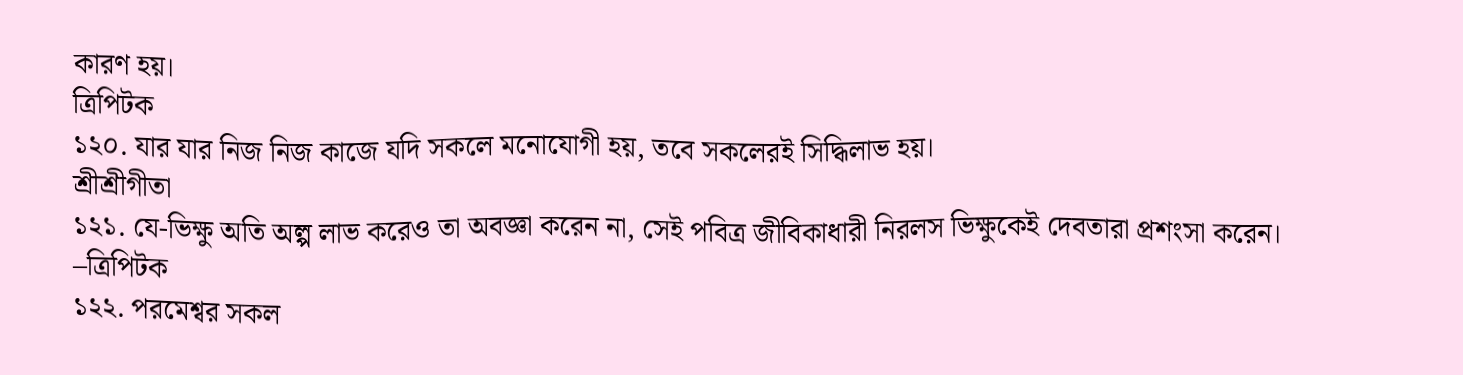কারণ হয়।
ত্রিপিটক
১২০. যার যার নিজ নিজ কাজে যদি সকলে মনোযোগী হয়, তবে সকলেরই সিদ্ধিলাভ হয়।
শ্রীশ্রীগীতা
১২১. যে-ভিক্ষু অতি অল্প লাভ করেও তা অবজ্ঞা করেন না, সেই পবিত্র জীবিকাধারী নিরলস ভিক্ষুকেই দেবতারা প্রশংসা করেন।
–ত্রিপিটক
১২২. পরমেশ্বর সকল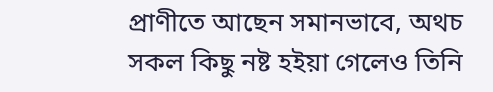প্রাণীতে আছেন সমানভাবে, অথচ সকল কিছু নষ্ট হইয়া গেলেও তিনি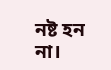নষ্ট হন না।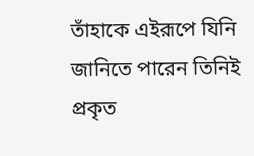তাঁহাকে এইরূপে যিনি জানিতে পারেন তিনিই প্রকৃত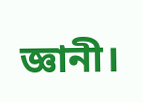জ্ঞানী।